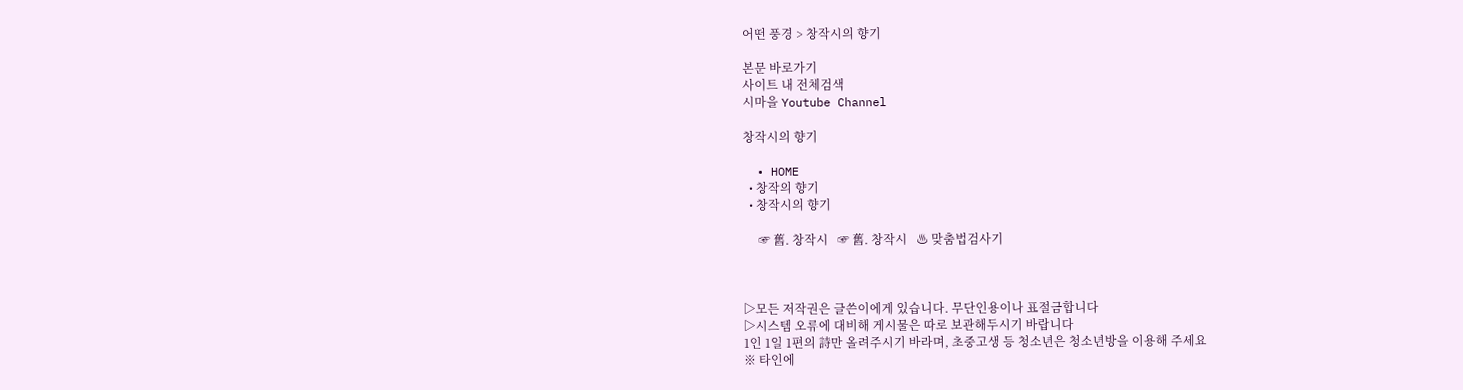어떤 풍경 > 창작시의 향기

본문 바로가기
사이트 내 전체검색
시마을 Youtube Channel

창작시의 향기

  • HOME
  • 창작의 향기
  • 창작시의 향기

     ☞ 舊. 창작시   ☞ 舊. 창작시   ♨ 맞춤법검사기



▷모든 저작권은 글쓴이에게 있습니다. 무단인용이나 표절금합니다
▷시스템 오류에 대비해 게시물은 따로 보관해두시기 바랍니다
1인 1일 1편의 詩만 올려주시기 바라며, 초중고생 등 청소년은 청소년방을 이용해 주세요
※ 타인에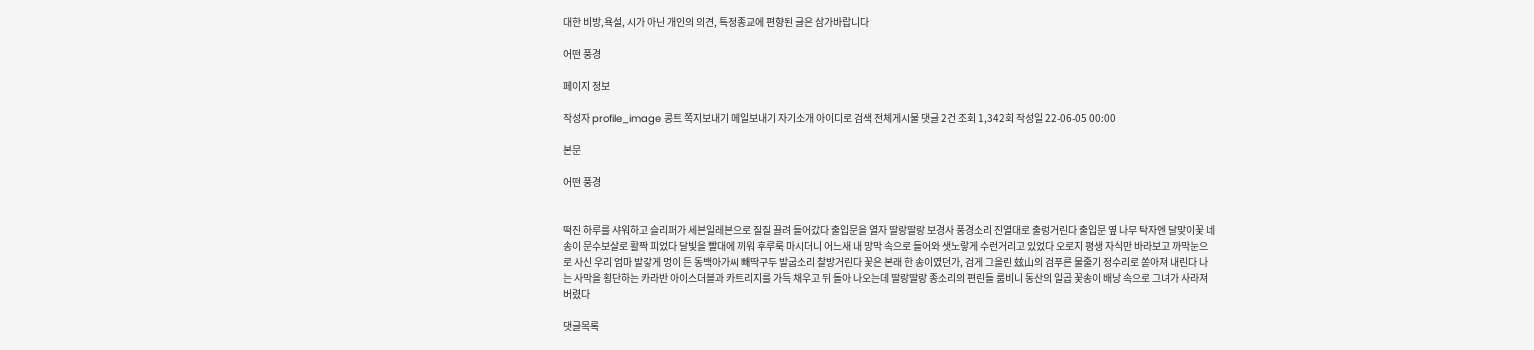대한 비방,욕설, 시가 아닌 개인의 의견, 특정종교에 편향된 글은 삼가바랍니다

어떤 풍경

페이지 정보

작성자 profile_image 콩트 쪽지보내기 메일보내기 자기소개 아이디로 검색 전체게시물 댓글 2건 조회 1,342회 작성일 22-06-05 00:00

본문

어떤 풍경


떡진 하루를 샤워하고 슬리퍼가 세븐일레븐으로 질질 끌려 들어갔다 출입문을 열자 딸랑딸랑 보경사 풍경소리 진열대로 출렁거린다 출입문 옆 나무 탁자엔 달맞이꽃 네 송이 문수보살로 활짝 피었다 달빛을 빨대에 끼워 후루룩 마시더니 어느새 내 망막 속으로 들어와 샛노랗게 수런거리고 있었다 오로지 평생 자식만 바라보고 까막눈으로 사신 우리 엄마 발갛게 멍이 든 동백아가씨 빼딱구두 발굽소리 찰방거린다 꽃은 본래 한 송이였던가, 검게 그을린 玆山의 검푸른 물줄기 정수리로 쏟아져 내린다 나는 사막을 횡단하는 카라반 아이스더블과 카트리지를 가득 채우고 뒤 돌아 나오는데 딸랑딸랑 종소리의 편린들 룸비니 동산의 일곱 꽃송이 배낭 속으로 그녀가 사라져 버렸다

댓글목록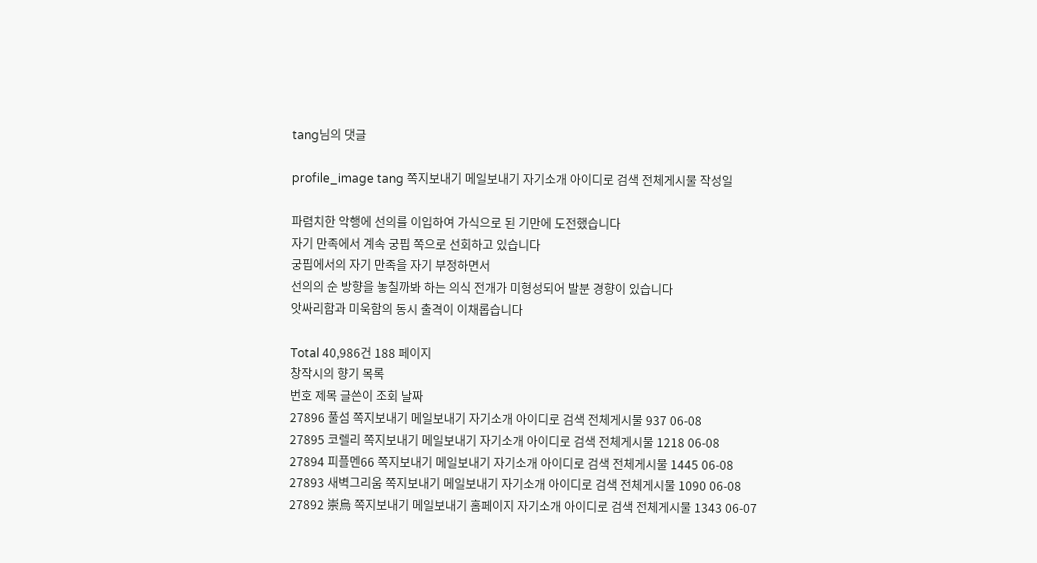tang님의 댓글

profile_image tang 쪽지보내기 메일보내기 자기소개 아이디로 검색 전체게시물 작성일

파렴치한 악행에 선의를 이입하여 가식으로 된 기만에 도전했습니다
자기 만족에서 계속 궁핍 쪽으로 선회하고 있습니다
궁핍에서의 자기 만족을 자기 부정하면서
선의의 순 방향을 놓칠까봐 하는 의식 전개가 미형성되어 발분 경향이 있습니다
앗싸리함과 미욱함의 동시 출격이 이채롭습니다

Total 40,986건 188 페이지
창작시의 향기 목록
번호 제목 글쓴이 조회 날짜
27896 풀섬 쪽지보내기 메일보내기 자기소개 아이디로 검색 전체게시물 937 06-08
27895 코렐리 쪽지보내기 메일보내기 자기소개 아이디로 검색 전체게시물 1218 06-08
27894 피플멘66 쪽지보내기 메일보내기 자기소개 아이디로 검색 전체게시물 1445 06-08
27893 새벽그리움 쪽지보내기 메일보내기 자기소개 아이디로 검색 전체게시물 1090 06-08
27892 崇烏 쪽지보내기 메일보내기 홈페이지 자기소개 아이디로 검색 전체게시물 1343 06-07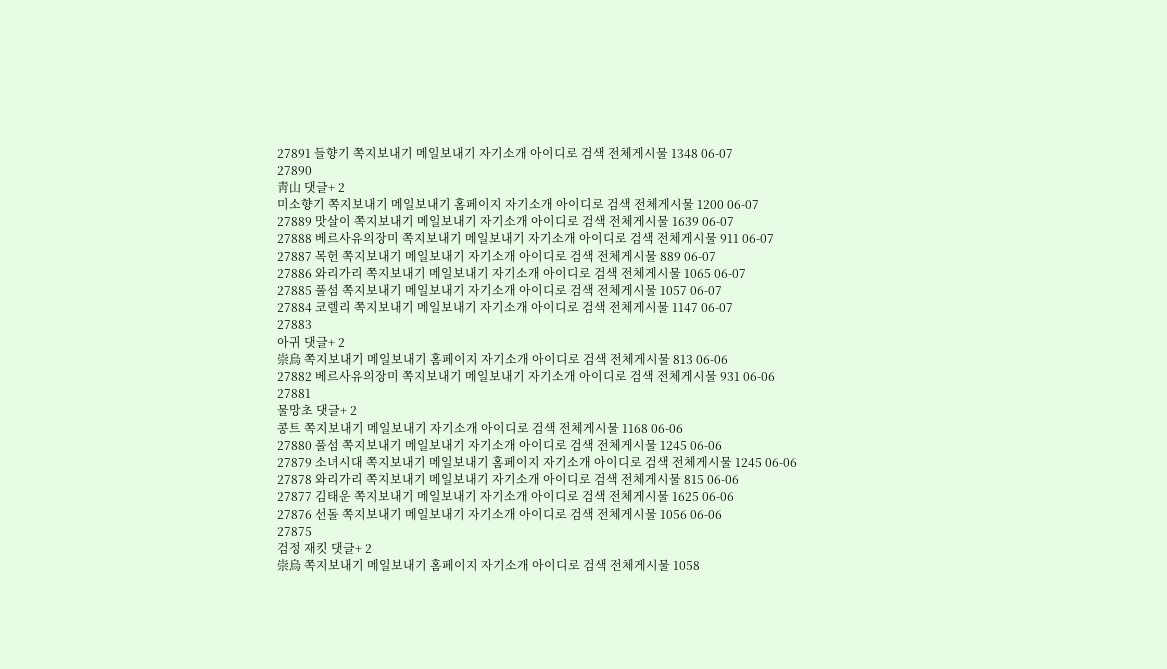27891 들향기 쪽지보내기 메일보내기 자기소개 아이디로 검색 전체게시물 1348 06-07
27890
靑山 댓글+ 2
미소향기 쪽지보내기 메일보내기 홈페이지 자기소개 아이디로 검색 전체게시물 1200 06-07
27889 맛살이 쪽지보내기 메일보내기 자기소개 아이디로 검색 전체게시물 1639 06-07
27888 베르사유의장미 쪽지보내기 메일보내기 자기소개 아이디로 검색 전체게시물 911 06-07
27887 목헌 쪽지보내기 메일보내기 자기소개 아이디로 검색 전체게시물 889 06-07
27886 와리가리 쪽지보내기 메일보내기 자기소개 아이디로 검색 전체게시물 1065 06-07
27885 풀섬 쪽지보내기 메일보내기 자기소개 아이디로 검색 전체게시물 1057 06-07
27884 코렐리 쪽지보내기 메일보내기 자기소개 아이디로 검색 전체게시물 1147 06-07
27883
아귀 댓글+ 2
崇烏 쪽지보내기 메일보내기 홈페이지 자기소개 아이디로 검색 전체게시물 813 06-06
27882 베르사유의장미 쪽지보내기 메일보내기 자기소개 아이디로 검색 전체게시물 931 06-06
27881
물망초 댓글+ 2
콩트 쪽지보내기 메일보내기 자기소개 아이디로 검색 전체게시물 1168 06-06
27880 풀섬 쪽지보내기 메일보내기 자기소개 아이디로 검색 전체게시물 1245 06-06
27879 소녀시대 쪽지보내기 메일보내기 홈페이지 자기소개 아이디로 검색 전체게시물 1245 06-06
27878 와리가리 쪽지보내기 메일보내기 자기소개 아이디로 검색 전체게시물 815 06-06
27877 김태운 쪽지보내기 메일보내기 자기소개 아이디로 검색 전체게시물 1625 06-06
27876 선돌 쪽지보내기 메일보내기 자기소개 아이디로 검색 전체게시물 1056 06-06
27875
검정 재킷 댓글+ 2
崇烏 쪽지보내기 메일보내기 홈페이지 자기소개 아이디로 검색 전체게시물 1058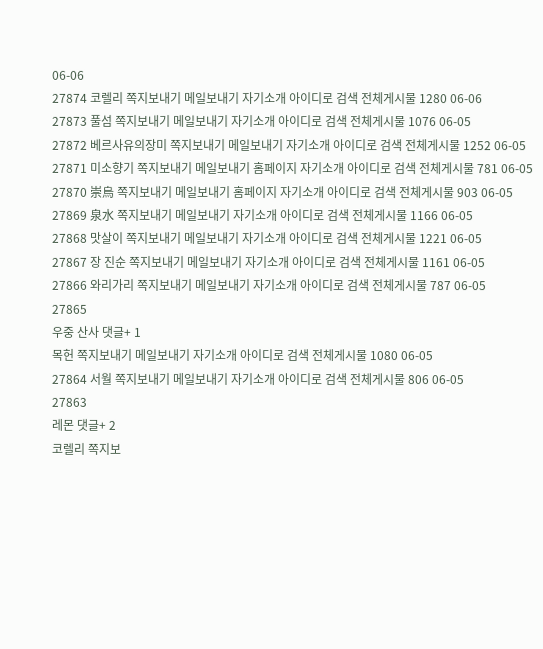06-06
27874 코렐리 쪽지보내기 메일보내기 자기소개 아이디로 검색 전체게시물 1280 06-06
27873 풀섬 쪽지보내기 메일보내기 자기소개 아이디로 검색 전체게시물 1076 06-05
27872 베르사유의장미 쪽지보내기 메일보내기 자기소개 아이디로 검색 전체게시물 1252 06-05
27871 미소향기 쪽지보내기 메일보내기 홈페이지 자기소개 아이디로 검색 전체게시물 781 06-05
27870 崇烏 쪽지보내기 메일보내기 홈페이지 자기소개 아이디로 검색 전체게시물 903 06-05
27869 泉水 쪽지보내기 메일보내기 자기소개 아이디로 검색 전체게시물 1166 06-05
27868 맛살이 쪽지보내기 메일보내기 자기소개 아이디로 검색 전체게시물 1221 06-05
27867 장 진순 쪽지보내기 메일보내기 자기소개 아이디로 검색 전체게시물 1161 06-05
27866 와리가리 쪽지보내기 메일보내기 자기소개 아이디로 검색 전체게시물 787 06-05
27865
우중 산사 댓글+ 1
목헌 쪽지보내기 메일보내기 자기소개 아이디로 검색 전체게시물 1080 06-05
27864 서월 쪽지보내기 메일보내기 자기소개 아이디로 검색 전체게시물 806 06-05
27863
레몬 댓글+ 2
코렐리 쪽지보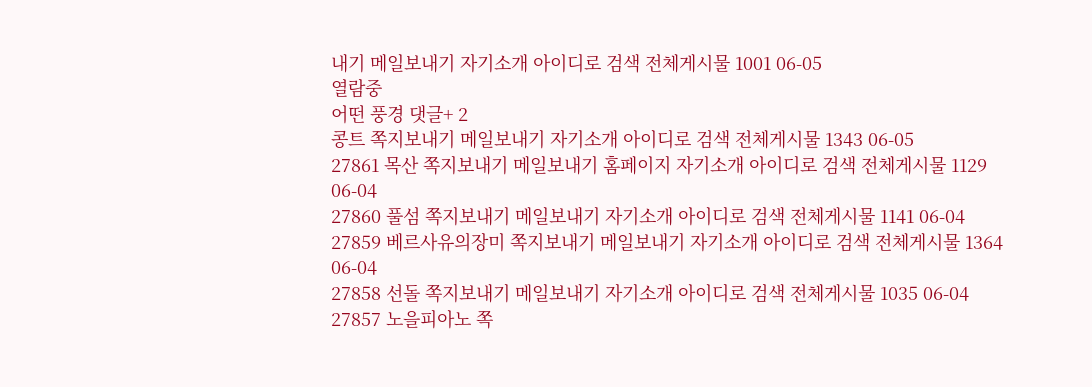내기 메일보내기 자기소개 아이디로 검색 전체게시물 1001 06-05
열람중
어떤 풍경 댓글+ 2
콩트 쪽지보내기 메일보내기 자기소개 아이디로 검색 전체게시물 1343 06-05
27861 목산 쪽지보내기 메일보내기 홈페이지 자기소개 아이디로 검색 전체게시물 1129 06-04
27860 풀섬 쪽지보내기 메일보내기 자기소개 아이디로 검색 전체게시물 1141 06-04
27859 베르사유의장미 쪽지보내기 메일보내기 자기소개 아이디로 검색 전체게시물 1364 06-04
27858 선돌 쪽지보내기 메일보내기 자기소개 아이디로 검색 전체게시물 1035 06-04
27857 노을피아노 쪽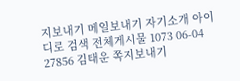지보내기 메일보내기 자기소개 아이디로 검색 전체게시물 1073 06-04
27856 김태운 쪽지보내기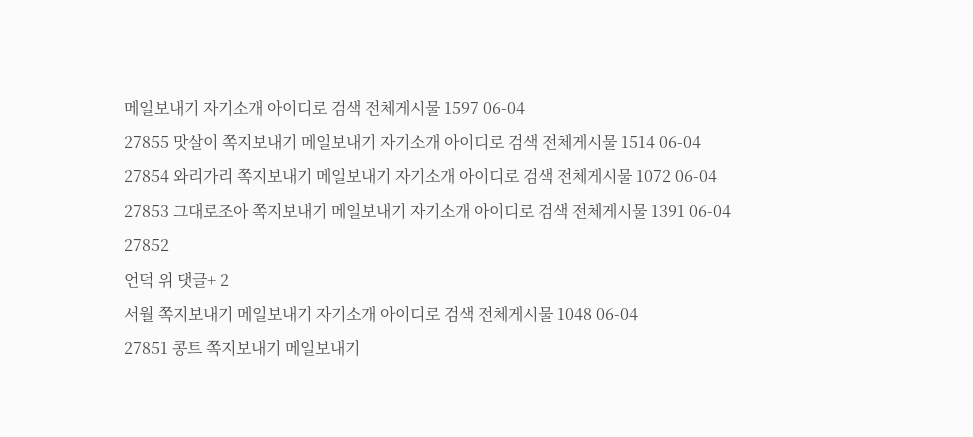메일보내기 자기소개 아이디로 검색 전체게시물 1597 06-04
27855 맛살이 쪽지보내기 메일보내기 자기소개 아이디로 검색 전체게시물 1514 06-04
27854 와리가리 쪽지보내기 메일보내기 자기소개 아이디로 검색 전체게시물 1072 06-04
27853 그대로조아 쪽지보내기 메일보내기 자기소개 아이디로 검색 전체게시물 1391 06-04
27852
언덕 위 댓글+ 2
서월 쪽지보내기 메일보내기 자기소개 아이디로 검색 전체게시물 1048 06-04
27851 콩트 쪽지보내기 메일보내기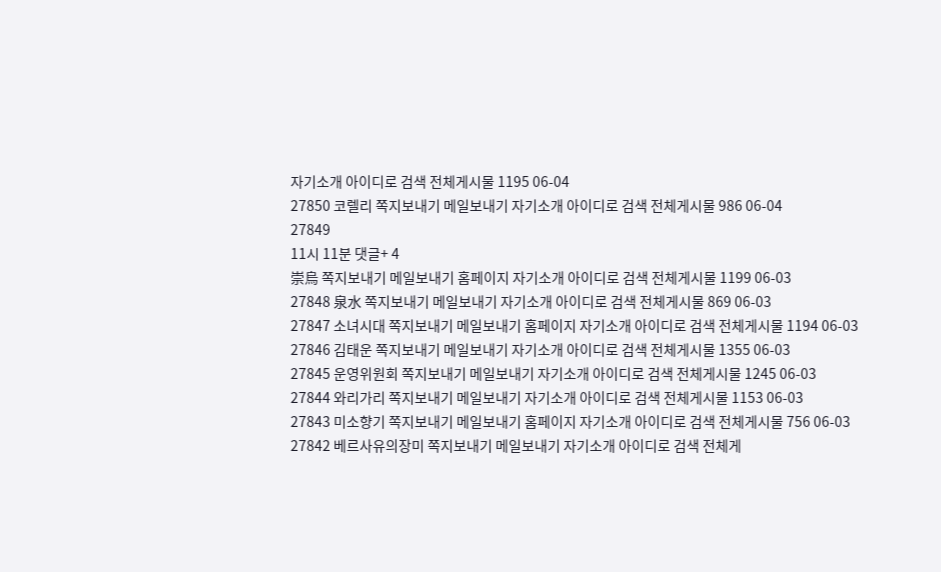자기소개 아이디로 검색 전체게시물 1195 06-04
27850 코렐리 쪽지보내기 메일보내기 자기소개 아이디로 검색 전체게시물 986 06-04
27849
11시 11분 댓글+ 4
崇烏 쪽지보내기 메일보내기 홈페이지 자기소개 아이디로 검색 전체게시물 1199 06-03
27848 泉水 쪽지보내기 메일보내기 자기소개 아이디로 검색 전체게시물 869 06-03
27847 소녀시대 쪽지보내기 메일보내기 홈페이지 자기소개 아이디로 검색 전체게시물 1194 06-03
27846 김태운 쪽지보내기 메일보내기 자기소개 아이디로 검색 전체게시물 1355 06-03
27845 운영위원회 쪽지보내기 메일보내기 자기소개 아이디로 검색 전체게시물 1245 06-03
27844 와리가리 쪽지보내기 메일보내기 자기소개 아이디로 검색 전체게시물 1153 06-03
27843 미소향기 쪽지보내기 메일보내기 홈페이지 자기소개 아이디로 검색 전체게시물 756 06-03
27842 베르사유의장미 쪽지보내기 메일보내기 자기소개 아이디로 검색 전체게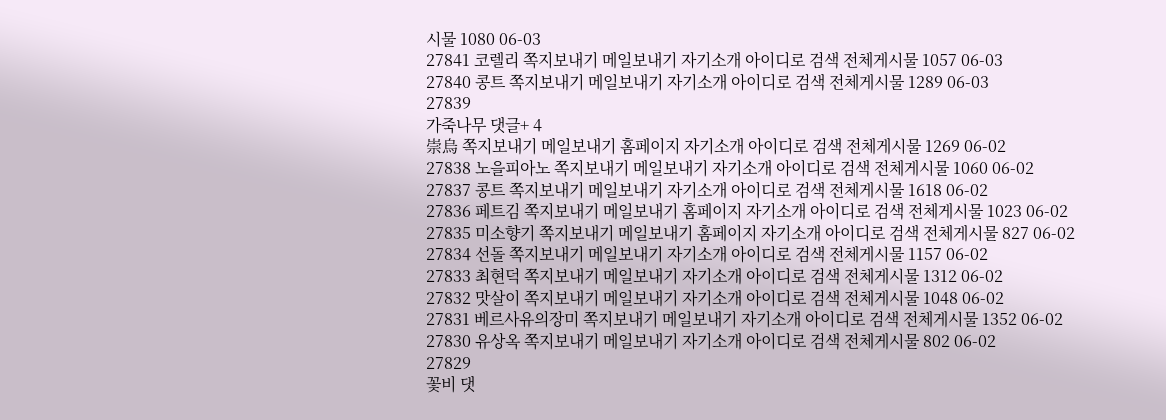시물 1080 06-03
27841 코렐리 쪽지보내기 메일보내기 자기소개 아이디로 검색 전체게시물 1057 06-03
27840 콩트 쪽지보내기 메일보내기 자기소개 아이디로 검색 전체게시물 1289 06-03
27839
가죽나무 댓글+ 4
崇烏 쪽지보내기 메일보내기 홈페이지 자기소개 아이디로 검색 전체게시물 1269 06-02
27838 노을피아노 쪽지보내기 메일보내기 자기소개 아이디로 검색 전체게시물 1060 06-02
27837 콩트 쪽지보내기 메일보내기 자기소개 아이디로 검색 전체게시물 1618 06-02
27836 페트김 쪽지보내기 메일보내기 홈페이지 자기소개 아이디로 검색 전체게시물 1023 06-02
27835 미소향기 쪽지보내기 메일보내기 홈페이지 자기소개 아이디로 검색 전체게시물 827 06-02
27834 선돌 쪽지보내기 메일보내기 자기소개 아이디로 검색 전체게시물 1157 06-02
27833 최현덕 쪽지보내기 메일보내기 자기소개 아이디로 검색 전체게시물 1312 06-02
27832 맛살이 쪽지보내기 메일보내기 자기소개 아이디로 검색 전체게시물 1048 06-02
27831 베르사유의장미 쪽지보내기 메일보내기 자기소개 아이디로 검색 전체게시물 1352 06-02
27830 유상옥 쪽지보내기 메일보내기 자기소개 아이디로 검색 전체게시물 802 06-02
27829
꽃비 댓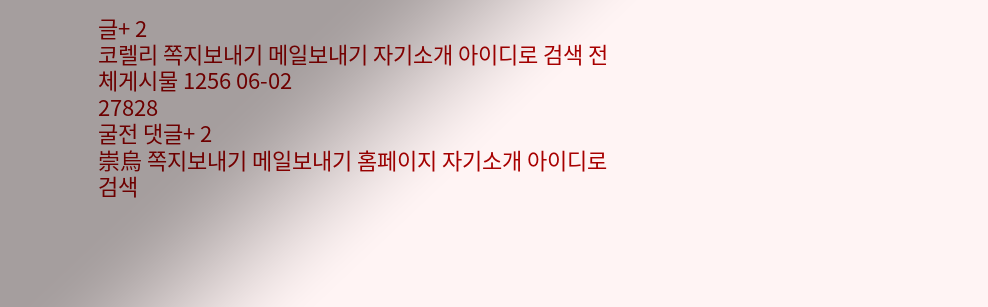글+ 2
코렐리 쪽지보내기 메일보내기 자기소개 아이디로 검색 전체게시물 1256 06-02
27828
굴전 댓글+ 2
崇烏 쪽지보내기 메일보내기 홈페이지 자기소개 아이디로 검색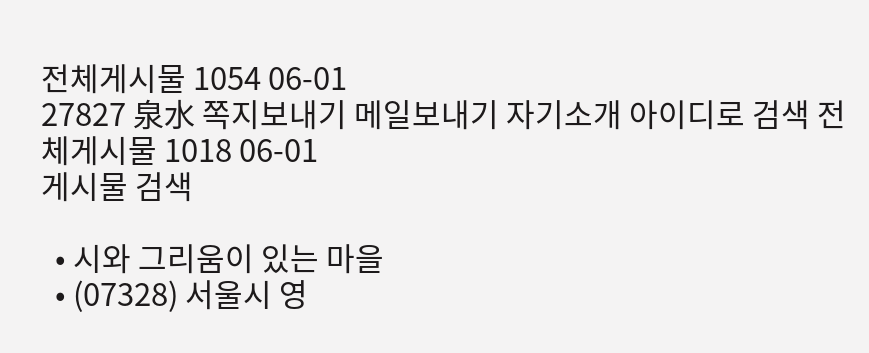전체게시물 1054 06-01
27827 泉水 쪽지보내기 메일보내기 자기소개 아이디로 검색 전체게시물 1018 06-01
게시물 검색

  • 시와 그리움이 있는 마을
  • (07328) 서울시 영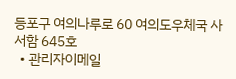등포구 여의나루로 60 여의도우체국 사서함 645호
  • 관리자이메일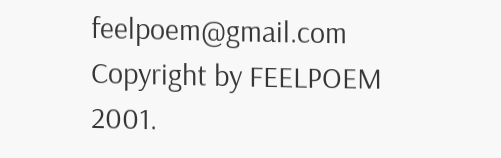feelpoem@gmail.com
Copyright by FEELPOEM 2001.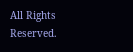All Rights Reserved.